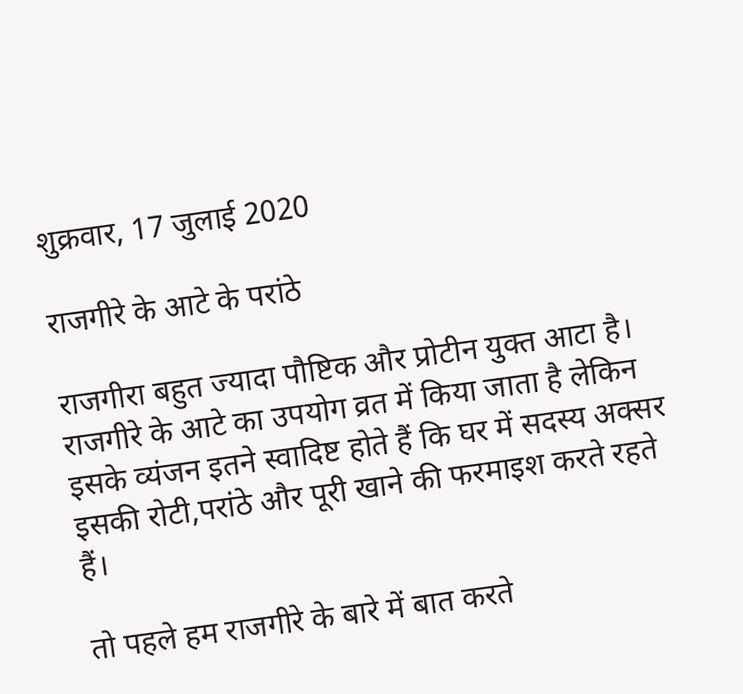शुक्रवार, 17 जुलाई 2020

राजगीरे के आटे के परांठे

राजगीरा बहुत ज्यादा पौष्टिक और प्रोटीन युक्त आटा है। राजगीरे के आटे का उपयोग व्रत में किया जाता है लेकिन इसके व्यंजन इतने स्वादिष्ट होते हैं कि घर में सदस्य अक्सर इसकी रोटी,परांठे और पूरी खाने की फरमाइश करते रहते हैं।

तो पहले हम राजगीरे के बारे में बात करते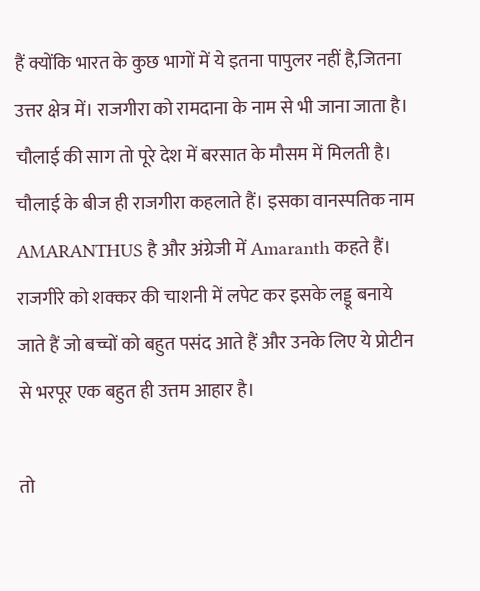हैं क्योंकि भारत के कुछ भागों में ये इतना पापुलर नहीं है,जितना उत्तर क्षेत्र में। राजगीरा को रामदाना के नाम से भी जाना जाता है। चौलाई की साग तो पूरे देश में बरसात के मौसम में मिलती है। चौलाई के बीज ही राजगीरा कहलाते हैं। इसका वानस्पतिक नाम AMARANTHUS है और अंग्रेजी में Amaranth कहते हैं। राजगीरे को शक्कर की चाशनी में लपेट कर इसके लड्डू बनाये जाते हैं जो बच्चों को बहुत पसंद आते हैं और उनके लिए ये प्रोटीन से भरपूर एक बहुत ही उत्तम आहार है।

तो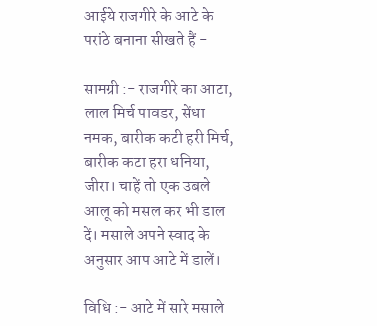आईये राजगीरे के आटे के परांठे बनाना सीखते हैं -

सामग्री :- राजगीरे का आटा, लाल मिर्च पावडर, सेंधा नमक, बारीक कटी हरी मिर्च, बारीक कटा हरा धनिया, जीरा। चाहें तो एक उबले आलू को मसल कर भी डाल दें। मसाले अपने स्वाद के अनुसार आप आटे में डालें।

विधि :- आटे में सारे मसाले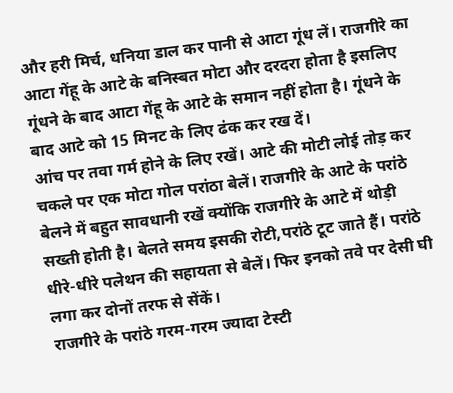और हरी मिर्च, धनिया डाल कर पानी से आटा गूंध लें। राजगीरे का आटा गेंहू के आटे के बनिस्बत मोटा और दरदरा होता है इसलिए गूंधने के बाद आटा गेंहू के आटे के समान नहीं होता है। गूंधने के बाद आटे को 15 मिनट के लिए ढंक कर रख दें।
आंच पर तवा गर्म होने के लिए रखें। आटे की मोटी लोई तोड़ कर चकले पर एक मोटा गोल परांठा बेलें। राजगीरे के आटे के परांठे बेलने में बहुत सावधानी रखें क्योंकि राजगीरे के आटे में थोड़ी सख्ती होती है। बेलते समय इसकी रोटी,परांठे टूट जाते हैं। परांठे धीरे-धीरे पलेथन की सहायता से बेलें। फिर इनको तवे पर देसी घी लगा कर दोनों तरफ से सेंकें।
राजगीरे के परांठे गरम-गरम ज्यादा टेस्टी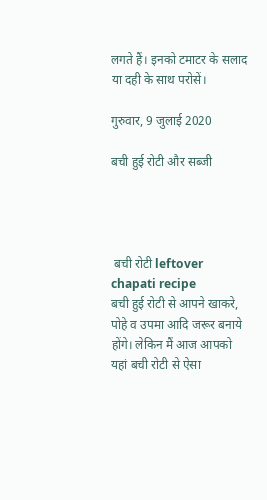लगते हैं। इनको टमाटर के सलाद या दही के साथ परोसें।

गुरुवार, 9 जुलाई 2020

बची हुई रोटी और सब्जी




 बची रोटी leftover chapati recipe
बची हुई रोटी से आपने खाकरे, पोहे व उपमा आदि जरूर बनाये होंगे। लेकिन मैं आज आपको यहां बची रोटी से ऐसा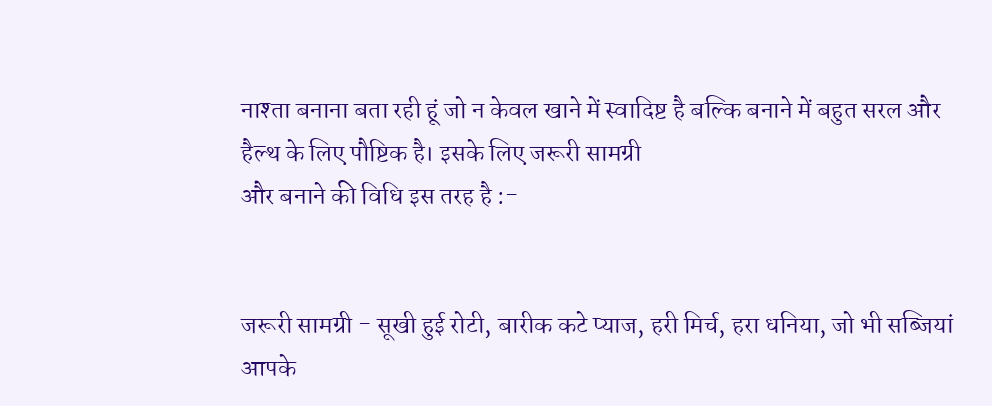नाश्ता बनाना बता रही हूं जो न केवल खाने में स्वादिष्ट है बल्कि बनाने में बहुत सरल और हैल्थ के लिए पौष्टिक है। इसके लिए जरूरी सामग्री
और बनाने की विधि इस तरह है :-


जरूरी सामग्री - सूखी हुई रोटी, बारीक कटे प्याज, हरी मिर्च, हरा धनिया, जो भी सब्जियां आपके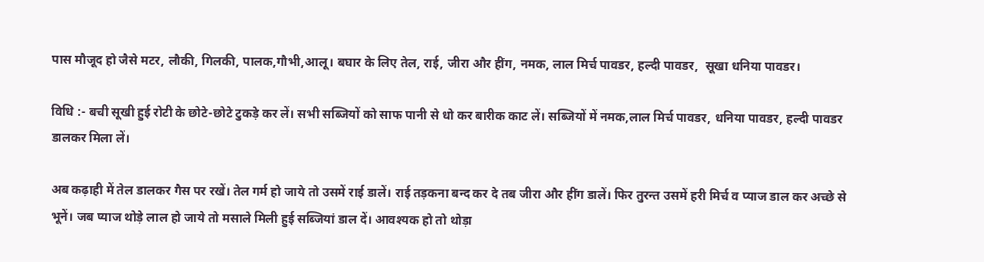पास मौजूद हो जैसे मटर, लौकी, गिलकी, पालक,गौभी,आलू। बघार के लिए तेल, राई, जीरा और हींग, नमक, लाल मिर्च पावडर, हल्दी पावडर,  सूखा धनिया पावडर।

विधि :- बची सूखी हुई रोटी के छोटे-छोटे टुकड़े कर लें। सभी सब्जियों को साफ पानी से धो कर बारीक काट लें। सब्जियों में नमक,लाल मिर्च पावडर, धनिया पावडर, हल्दी पावडर डालकर मिला लें।

अब कढ़ाही में तेल डालकर गैस पर रखें। तेल गर्म हो जाये तो उसमें राई डालें। राई तड़कना बन्द कर दे तब जीरा और हींग डालें। फिर तुरन्त उसमें हरी मिर्च व प्याज डाल कर अच्छे से भूनें। जब प्याज थोड़े लाल हो जाये तो मसाले मिली हुई सब्जियां डाल दें। आवश्यक हो तो थोड़ा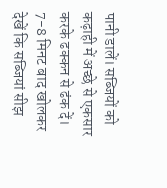पानी डालें। सब्जियों को कढ़ाही में अच्छे से एकसार करके ढक्कन से ढंक दें। 7-8 मिनट बाद खोलकर देखें कि सब्जियां सीझ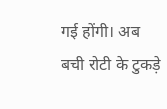गई होंगी। अब बची रोटी के टुकड़े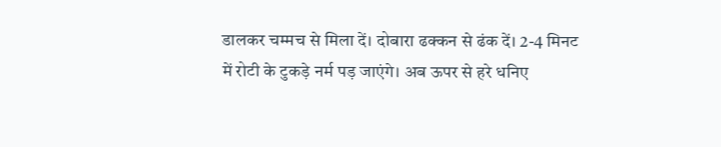डालकर चम्मच से मिला दें। दोबारा ढक्कन से ढंक दें। 2-4 मिनट में रोटी के टुकड़े नर्म पड़ जाएंगे। अब ऊपर से हरे धनिए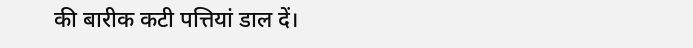की बारीक कटी पत्तियां डाल दें।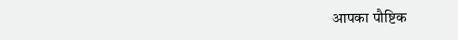आपका पौष्टिक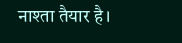नाश्ता तैयार है।